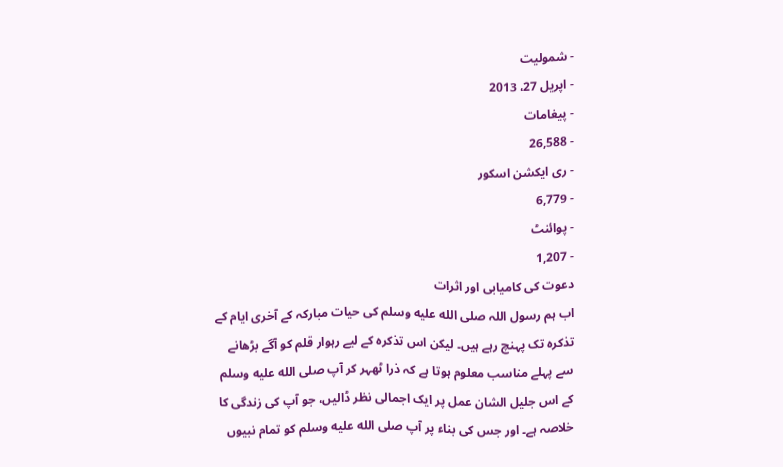- شمولیت
- اپریل 27، 2013
- پیغامات
- 26,588
- ری ایکشن اسکور
- 6,779
- پوائنٹ
- 1,207
دعوت کی کامیابی اور اثرات
اب ہم رسول اللہ صلى الله عليه وسلم کی حیات مبارکہ کے آخری ایام کے تذکرہ تک پہنچ رہے ہیں۔ لیکن اس تذکرہ کے لیے رہوار قلم کو آگے بڑھانے سے پہلے مناسب معلوم ہوتا ہے کہ ذرا ٹھہر کر آپ صلى الله عليه وسلم کے اس جلیل الشان عمل پر ایک اجمالی نظر ڈالیں، جو آپ کی زندگی کا خلاصہ ہے۔ اور جس کی بناء پر آپ صلى الله عليه وسلم کو تمام نبیوں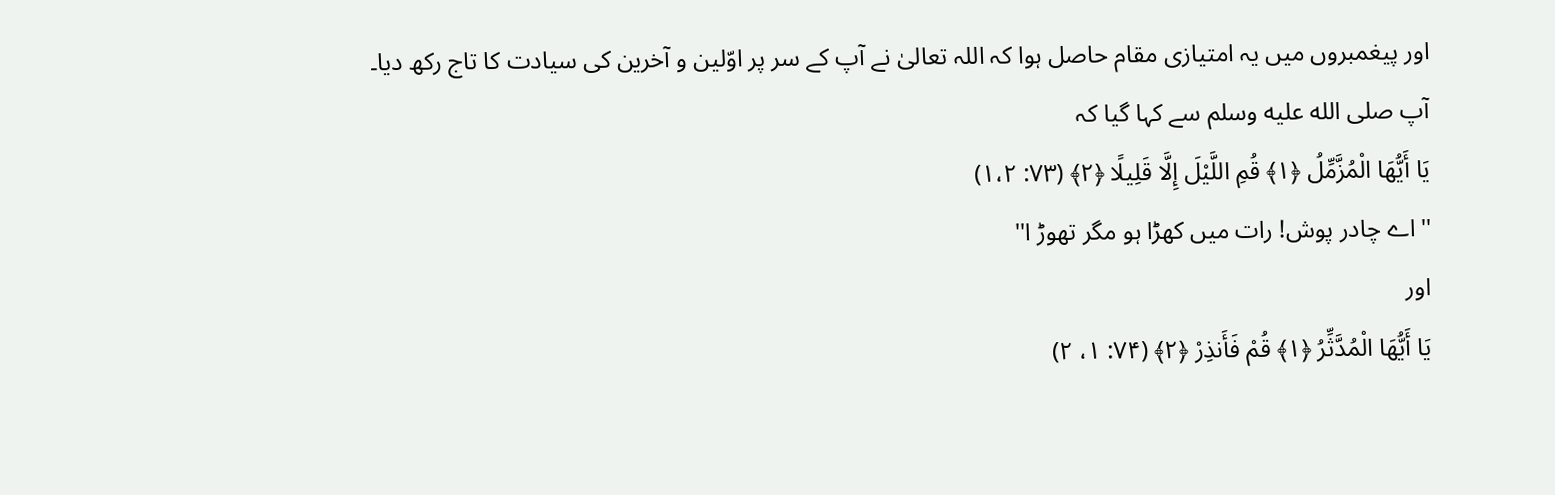اور پیغمبروں میں یہ امتیازی مقام حاصل ہوا کہ اللہ تعالیٰ نے آپ کے سر پر اوّلین و آخرین کی سیادت کا تاج رکھ دیا۔
آپ صلى الله عليه وسلم سے کہا گیا کہ
يَا أَيُّهَا الْمُزَّمِّلُ ﴿١﴾ قُمِ اللَّيْلَ إِلَّا قَلِيلًا ﴿٢﴾ (۷۳: ۱،۲)
''اے چادر پوش! رات میں کھڑا ہو مگر تھوڑ ا''
اور
يَا أَيُّهَا الْمُدَّثِّرُ ﴿١﴾ قُمْ فَأَنذِرْ ﴿٢﴾ (۷۴: ۱، ۲)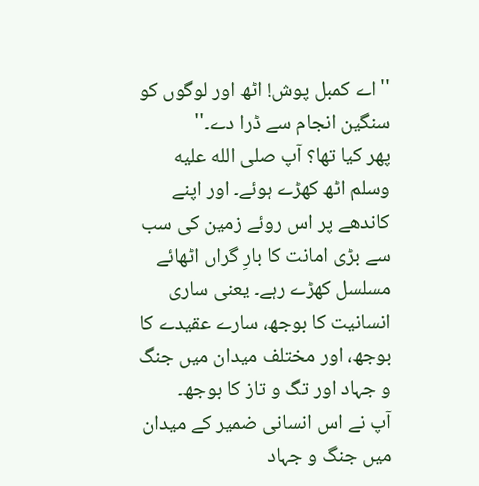''اے کمبل پوش! اٹھ اور لوگوں کو سنگین انجام سے ڈرا دے۔''
پھر کیا تھا؟ آپ صلى الله عليه وسلم اٹھ کھڑے ہوئے۔ اور اپنے کاندھے پر اس روئے زمین کی سب سے بڑی امانت کا بارِ گراں اٹھائے مسلسل کھڑے رہے۔ یعنی ساری انسانیت کا بوجھ، سارے عقیدے کا بوجھ، اور مختلف میدان میں جنگ و جہاد اور تگ و تاز کا بوجھ۔
آپ نے اس انسانی ضمیر کے میدان میں جنگ و جہاد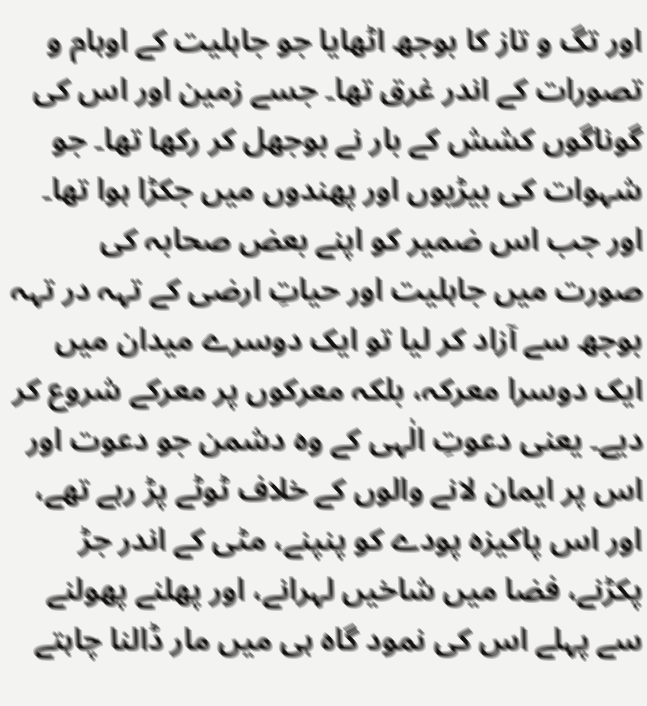اور تگ و تاز کا بوجھ اٹھایا جو جاہلیت کے اوہام و تصورات کے اندر غرق تھا۔ جسے زمین اور اس کی گوناگوں کشش کے بار نے بوجھل کر رکھا تھا۔ جو شہوات کی بیڑیوں اور پھندوں میں جکڑا ہوا تھا۔ اور جب اس ضمیر کو اپنے بعض صحابہ کی صورت میں جاہلیت اور حیاتِ ارضی کے تہہ در تہہ بوجھ سے آزاد کر لیا تو ایک دوسرے میدان میں ایک دوسرا معرکہ، بلکہ معرکوں پر معرکے شروع کر دیے۔ یعنی دعوتِ الٰہی کے وہ دشمن جو دعوت اور اس پر ایمان لانے والوں کے خلاف ٹوٹے پڑ رہے تھے، اور اس پاکیزہ پودے کو پنپنے، مٹی کے اندر جڑ پکڑنے، فضا میں شاخیں لہرانے، اور پھلنے پھولنے سے پہلے اس کی نمود گاہ ہی میں مار ڈالنا چاہتے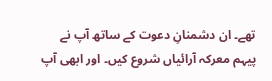تھے۔ ان دشمنانِ دعوت کے ساتھ آپ نے پیہم معرکہ آرائیاں شروع کیں۔ اور ابھی آپ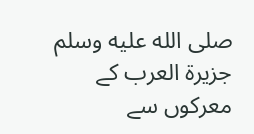صلى الله عليه وسلم جزیرۃ العرب کے معرکوں سے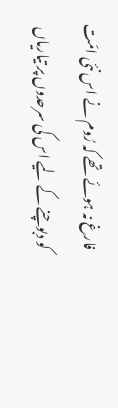فارغ نہ ہوئے تھے کہ رُوم نے اس نئی امّت کو دبوچنے کے لیے اس کی سرحدوں پر تیاریاں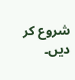شروع کر دیں۔